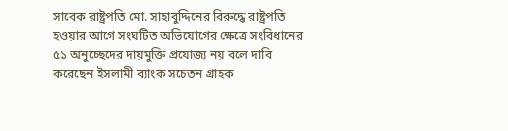সাবেক রাষ্ট্রপতি মো. সাহাবুদ্দিনের বিরুদ্ধে রাষ্ট্রপতি হওয়ার আগে সংঘটিত অভিযোগের ক্ষেত্রে সংবিধানের ৫১ অনুচ্ছেদের দায়মুক্তি প্রযোজ্য নয় বলে দাবি করেছেন ইসলামী ব্যাংক সচেতন গ্রাহক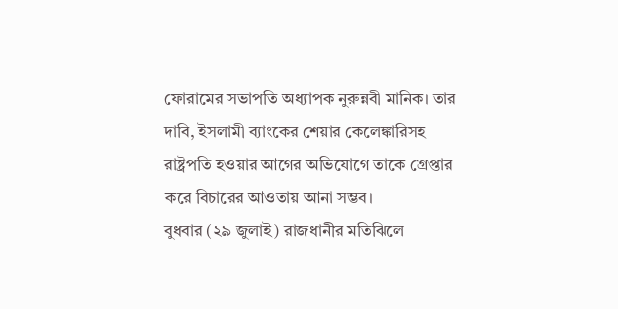ফোরামের সভাপতি অধ্যাপক নুরুন্নবী মানিক। তার দাবি, ইসলামী ব্যাংকের শেয়ার কেলেঙ্কারিসহ রাষ্ট্রপতি হওয়ার আগের অভিযোগে তাকে গ্রেপ্তার করে বিচারের আওতায় আনা সম্ভব।
বুধবার (২৯ জুলাই) রাজধানীর মতিঝিলে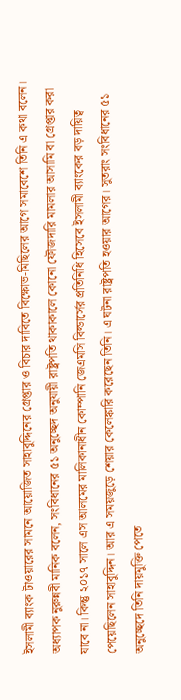ইসলামী ব্যাংক টাওয়ারের সামনে আয়োজিত সাহাবুদ্দিনের গ্রেপ্তার ও বিচার দাবিতে বিক্ষোভ-মিছিলের আগে সমাবেশে তিনি এ কথা বলেন।
অধ্যাপক নুরুন্নবী মানিক বলেন, সংবিধানের ৫১ অনুচ্ছেদ অনুযায়ী রাষ্ট্রপতি থাকাকালে কোনো ফৌজদারি মামলার আসামি বা গ্রেপ্তার করা যাবে না। কিন্তু ২০১৭ সালে এস আলমের মালিকানাধীন কোম্পানি জেএমসি বিল্ডার্সের প্রতিনিধি হিসেবে ইসলামী ব্যাংকের বড় দায়িত্ব পেয়েছিলেন সাহাবুদ্দিন। আর এ সময়জুড়ে শেয়ার কেলেঙ্কারি করেছেন তিনি। এ ঘটনা রাষ্ট্রপতি হওয়ার আগের। সুতরাং সংবিধানের ৫১ অনুচ্ছেদে তিনি দায়মুক্তি পেতে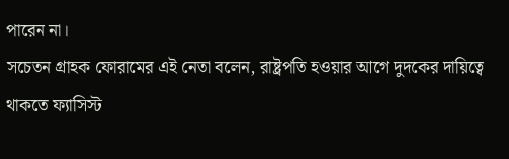পারেন না।
সচেতন গ্রাহক ফোরামের এই নেতা বলেন, রাষ্ট্রপতি হওয়ার আগে দুদকের দায়িত্বে থাকতে ফ্যাসিস্ট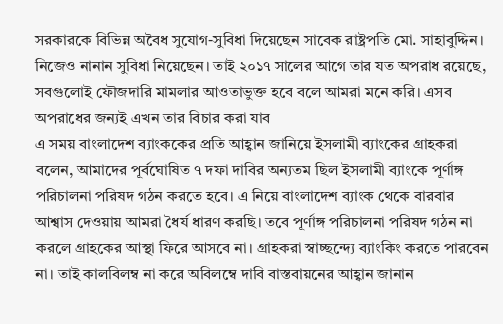সরকারকে বিভিন্ন অবৈধ সুযোগ-সুবিধা দিয়েছেন সাবেক রাষ্ট্রপতি মো. সাহাবুদ্দিন। নিজেও নানান সুবিধা নিয়েছেন। তাই ২০১৭ সালের আগে তার যত অপরাধ রয়েছে, সবগুলোই ফৌজদারি মামলার আওতাভুক্ত হবে বলে আমরা মনে করি। এসব অপরাধের জন্যই এখন তার বিচার করা যাব
এ সময় বাংলাদেশ ব্যাংককের প্রতি আহ্বান জানিয়ে ইসলামী ব্যাংকের গ্রাহকরা বলেন, আমাদের পূর্বঘোষিত ৭ দফা দাবির অন্যতম ছিল ইসলামী ব্যাংকে পূর্ণাঙ্গ পরিচালনা পরিষদ গঠন করতে হবে। এ নিয়ে বাংলাদেশ ব্যাংক থেকে বারবার আশ্বাস দেওয়ায় আমরা ধৈর্য ধারণ করছি। তবে পূর্ণাঙ্গ পরিচালনা পরিষদ গঠন না করলে গ্রাহকের আস্থা ফিরে আসবে না। গ্রাহকরা স্বাচ্ছন্দ্যে ব্যাংকিং করতে পারবেন না। তাই কালবিলম্ব না করে অবিলম্বে দাবি বাস্তবায়নের আহ্বান জানান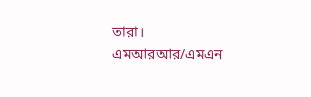তারা।
এমআরআর/এমএন